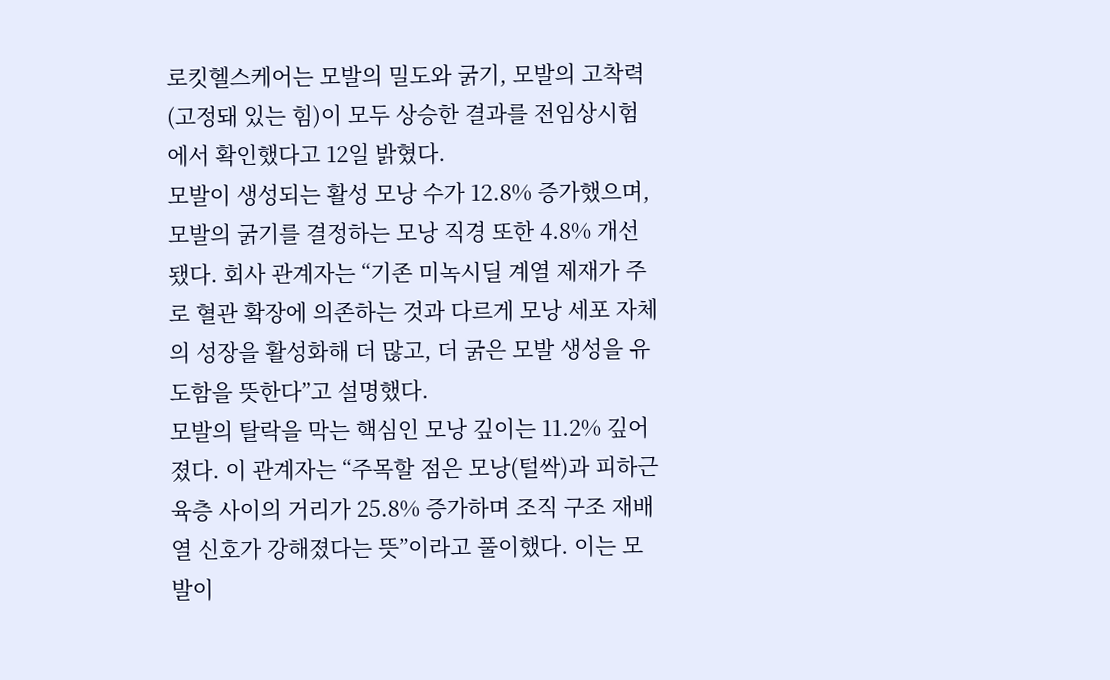로킷헬스케어는 모발의 밀도와 굵기, 모발의 고착력(고정돼 있는 힘)이 모두 상승한 결과를 전임상시험에서 확인했다고 12일 밝혔다.
모발이 생성되는 활성 모낭 수가 12.8% 증가했으며, 모발의 굵기를 결정하는 모낭 직경 또한 4.8% 개선됐다. 회사 관계자는 “기존 미녹시딜 계열 제재가 주로 혈관 확장에 의존하는 것과 다르게 모낭 세포 자체의 성장을 활성화해 더 많고, 더 굵은 모발 생성을 유도함을 뜻한다”고 설명했다.
모발의 탈락을 막는 핵심인 모낭 깊이는 11.2% 깊어졌다. 이 관계자는 “주목할 점은 모낭(털싹)과 피하근육층 사이의 거리가 25.8% 증가하며 조직 구조 재배열 신호가 강해졌다는 뜻”이라고 풀이했다. 이는 모발이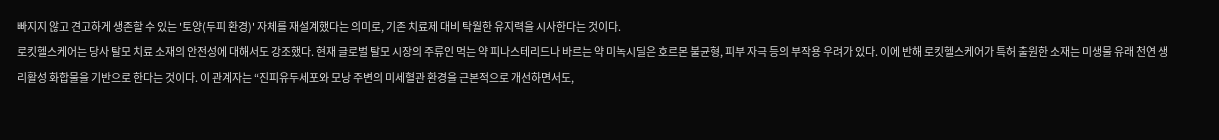빠지지 않고 견고하게 생존할 수 있는 '토양(두피 환경)' 자체를 재설계했다는 의미로, 기존 치료제 대비 탁월한 유지력을 시사한다는 것이다.
로킷헬스케어는 당사 탈모 치료 소재의 안전성에 대해서도 강조했다. 현재 글로벌 탈모 시장의 주류인 먹는 약 피나스테리드나 바르는 약 미녹시딜은 호르몬 불균형, 피부 자극 등의 부작용 우려가 있다. 이에 반해 로킷헬스케어가 특허 출원한 소재는 미생물 유래 천연 생리활성 화합물을 기반으로 한다는 것이다. 이 관계자는 “진피유두세포와 모낭 주변의 미세혈관 환경을 근본적으로 개선하면서도,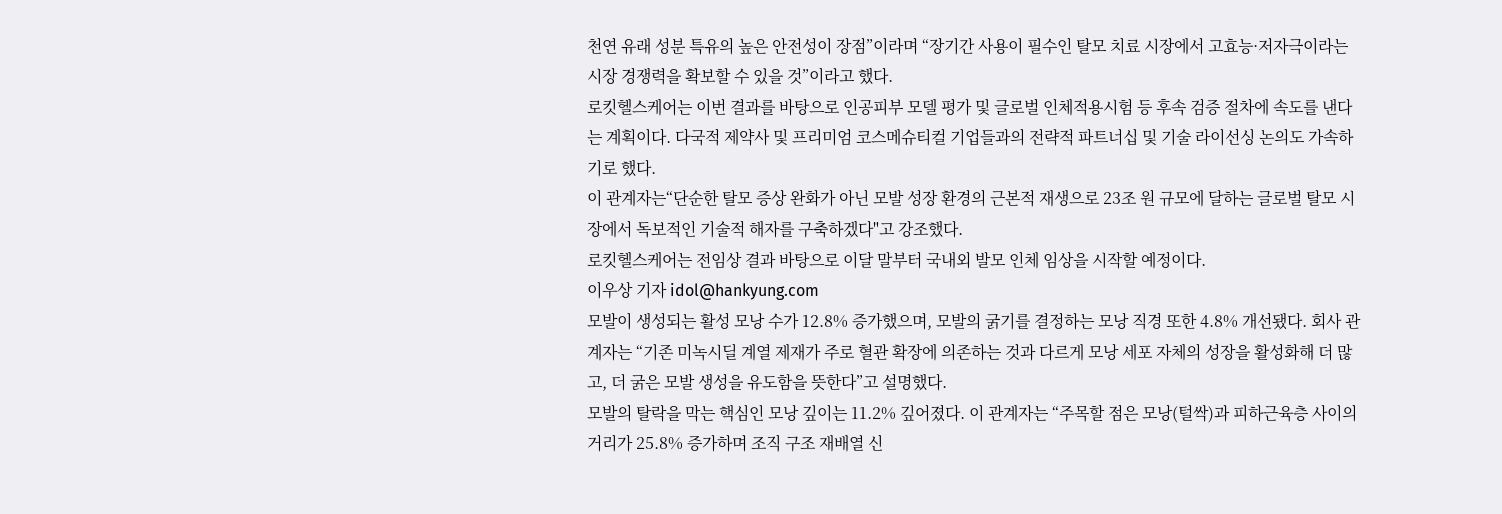천연 유래 성분 특유의 높은 안전성이 장점”이라며 “장기간 사용이 필수인 탈모 치료 시장에서 고효능·저자극이라는 시장 경쟁력을 확보할 수 있을 것”이라고 했다.
로킷헬스케어는 이번 결과를 바탕으로 인공피부 모델 평가 및 글로벌 인체적용시험 등 후속 검증 절차에 속도를 낸다는 계획이다. 다국적 제약사 및 프리미엄 코스메슈티컬 기업들과의 전략적 파트너십 및 기술 라이선싱 논의도 가속하기로 했다.
이 관계자는“단순한 탈모 증상 완화가 아닌 모발 성장 환경의 근본적 재생으로 23조 원 규모에 달하는 글로벌 탈모 시장에서 독보적인 기술적 해자를 구축하겠다"고 강조했다.
로킷헬스케어는 전임상 결과 바탕으로 이달 말부터 국내외 발모 인체 임상을 시작할 예정이다.
이우상 기자 idol@hankyung.com
모발이 생성되는 활성 모낭 수가 12.8% 증가했으며, 모발의 굵기를 결정하는 모낭 직경 또한 4.8% 개선됐다. 회사 관계자는 “기존 미녹시딜 계열 제재가 주로 혈관 확장에 의존하는 것과 다르게 모낭 세포 자체의 성장을 활성화해 더 많고, 더 굵은 모발 생성을 유도함을 뜻한다”고 설명했다.
모발의 탈락을 막는 핵심인 모낭 깊이는 11.2% 깊어졌다. 이 관계자는 “주목할 점은 모낭(털싹)과 피하근육층 사이의 거리가 25.8% 증가하며 조직 구조 재배열 신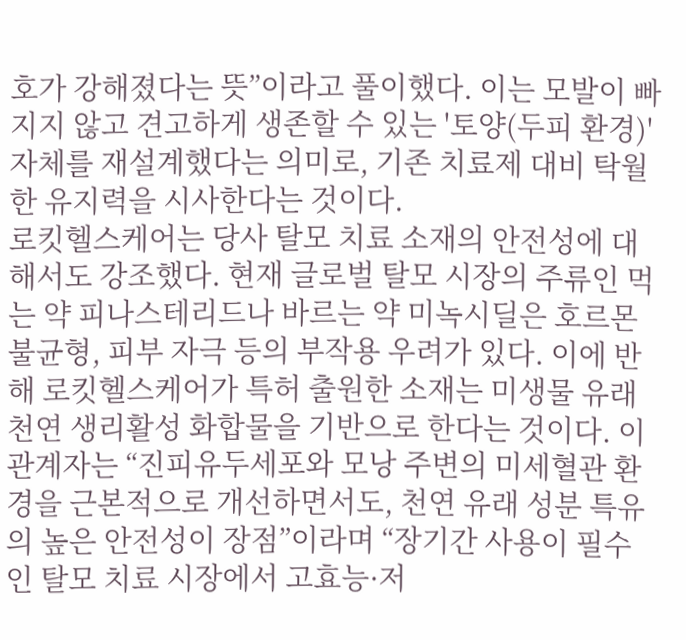호가 강해졌다는 뜻”이라고 풀이했다. 이는 모발이 빠지지 않고 견고하게 생존할 수 있는 '토양(두피 환경)' 자체를 재설계했다는 의미로, 기존 치료제 대비 탁월한 유지력을 시사한다는 것이다.
로킷헬스케어는 당사 탈모 치료 소재의 안전성에 대해서도 강조했다. 현재 글로벌 탈모 시장의 주류인 먹는 약 피나스테리드나 바르는 약 미녹시딜은 호르몬 불균형, 피부 자극 등의 부작용 우려가 있다. 이에 반해 로킷헬스케어가 특허 출원한 소재는 미생물 유래 천연 생리활성 화합물을 기반으로 한다는 것이다. 이 관계자는 “진피유두세포와 모낭 주변의 미세혈관 환경을 근본적으로 개선하면서도, 천연 유래 성분 특유의 높은 안전성이 장점”이라며 “장기간 사용이 필수인 탈모 치료 시장에서 고효능·저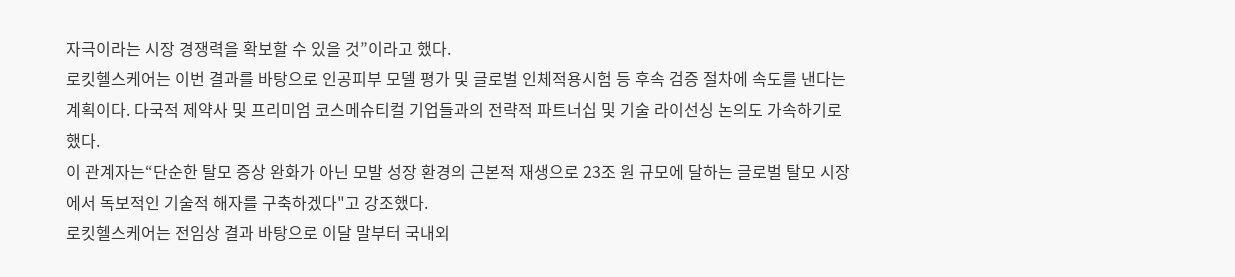자극이라는 시장 경쟁력을 확보할 수 있을 것”이라고 했다.
로킷헬스케어는 이번 결과를 바탕으로 인공피부 모델 평가 및 글로벌 인체적용시험 등 후속 검증 절차에 속도를 낸다는 계획이다. 다국적 제약사 및 프리미엄 코스메슈티컬 기업들과의 전략적 파트너십 및 기술 라이선싱 논의도 가속하기로 했다.
이 관계자는“단순한 탈모 증상 완화가 아닌 모발 성장 환경의 근본적 재생으로 23조 원 규모에 달하는 글로벌 탈모 시장에서 독보적인 기술적 해자를 구축하겠다"고 강조했다.
로킷헬스케어는 전임상 결과 바탕으로 이달 말부터 국내외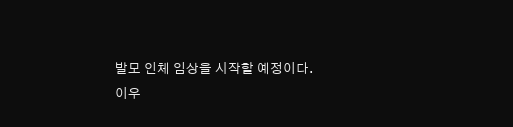발모 인체 임상을 시작할 예정이다.
이우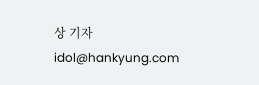상 기자 idol@hankyung.com